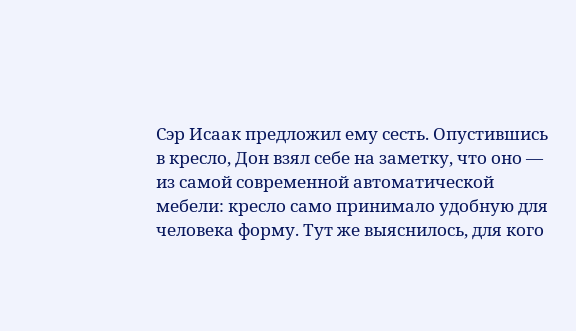Сэр Исаак предложил ему сесть. Опустившись в кресло, Дон взял себе на заметку, что оно — из самой современной автоматической мебели: кресло само принимало удобную для человека форму. Тут же выяснилось, для кого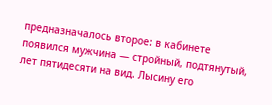предназначалось второе: в кабинете появился мужчина — стройный, подтянутый, лет пятидесяти на вид. Лысину его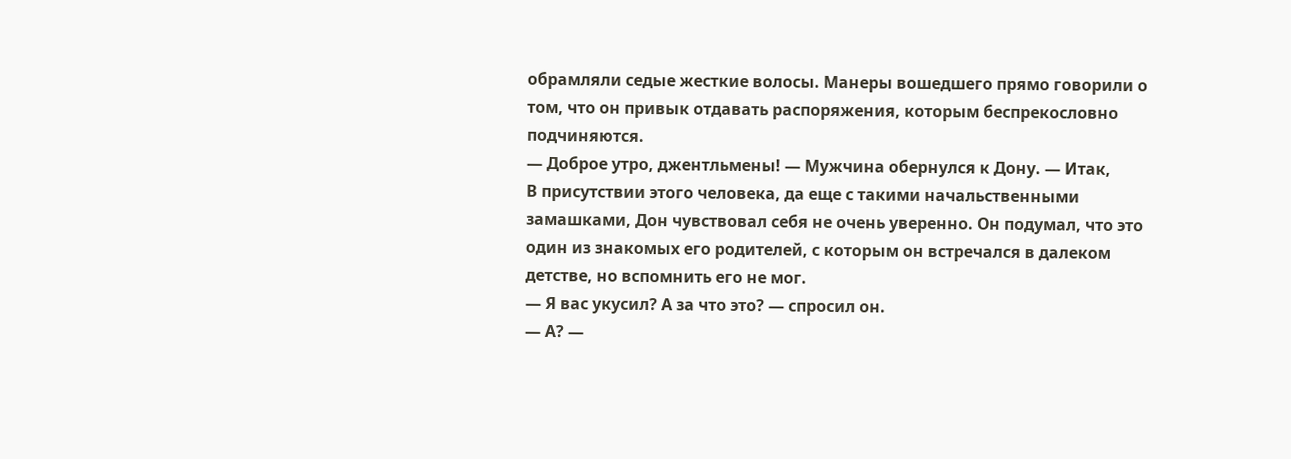обрамляли седые жесткие волосы. Манеры вошедшего прямо говорили о том, что он привык отдавать распоряжения, которым беспрекословно подчиняются.
— Доброе утро, джентльмены! — Мужчина обернулся к Дону. — Итак,
В присутствии этого человека, да еще с такими начальственными замашками, Дон чувствовал себя не очень уверенно. Он подумал, что это один из знакомых его родителей, с которым он встречался в далеком детстве, но вспомнить его не мог.
— Я вас укусил? А за что это? — спросил он.
— А? —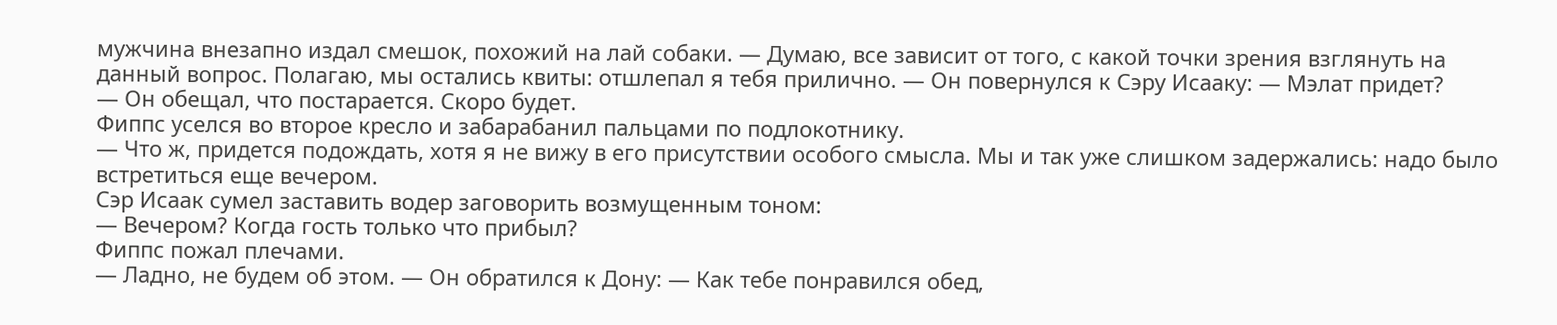мужчина внезапно издал смешок, похожий на лай собаки. — Думаю, все зависит от того, с какой точки зрения взглянуть на данный вопрос. Полагаю, мы остались квиты: отшлепал я тебя прилично. — Он повернулся к Сэру Исааку: — Мэлат придет?
— Он обещал, что постарается. Скоро будет.
Фиппс уселся во второе кресло и забарабанил пальцами по подлокотнику.
— Что ж, придется подождать, хотя я не вижу в его присутствии особого смысла. Мы и так уже слишком задержались: надо было встретиться еще вечером.
Сэр Исаак сумел заставить водер заговорить возмущенным тоном:
— Вечером? Когда гость только что прибыл?
Фиппс пожал плечами.
— Ладно, не будем об этом. — Он обратился к Дону: — Как тебе понравился обед,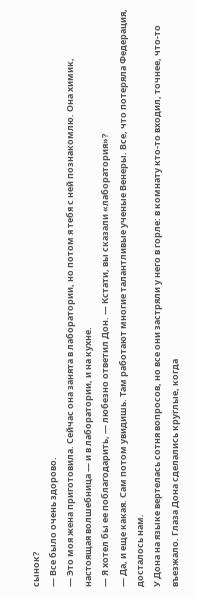сынок?
— Все было очень здорово.
— Это моя жена приготовила. Сейчас она занята в лаборатории, но потом я тебя с ней познакомлю. Она химик, настоящая волшебница — и в лаборатории, и на кухне.
— Я хотел бы ее поблагодарить, — любезно ответил Дон. — Кстати, вы сказали «лаборатория»?
— Да, и еще какая. Сам потом увидишь. Там работают многие талантливые ученые Венеры. Все, что потеряла Федерация, досталось нам.
У Дона на языке вертелась сотня вопросов, но все они застряли у него в горле: в комнату кто-то входил, точнее, что-то въезжало. Глаза Дона сделались круглые, когда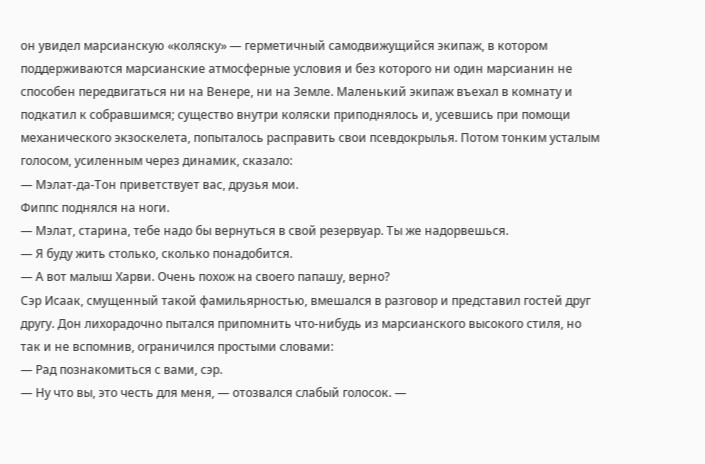он увидел марсианскую «коляску» — герметичный самодвижущийся экипаж, в котором поддерживаются марсианские атмосферные условия и без которого ни один марсианин не способен передвигаться ни на Венере, ни на Земле. Маленький экипаж въехал в комнату и подкатил к собравшимся; существо внутри коляски приподнялось и, усевшись при помощи механического экзоскелета, попыталось расправить свои псевдокрылья. Потом тонким усталым голосом, усиленным через динамик, сказало:
— Мэлат-да-Тон приветствует вас, друзья мои.
Фиппс поднялся на ноги.
— Мэлат, старина, тебе надо бы вернуться в свой резервуар. Ты же надорвешься.
— Я буду жить столько, сколько понадобится.
— А вот малыш Харви. Очень похож на своего папашу, верно?
Сэр Исаак, смущенный такой фамильярностью, вмешался в разговор и представил гостей друг другу. Дон лихорадочно пытался припомнить что-нибудь из марсианского высокого стиля, но так и не вспомнив, ограничился простыми словами:
— Рад познакомиться с вами, сэр.
— Ну что вы, это честь для меня, — отозвался слабый голосок. —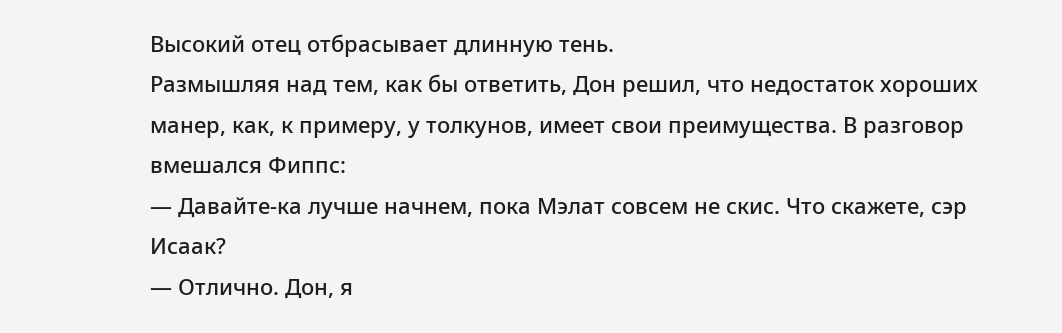Высокий отец отбрасывает длинную тень.
Размышляя над тем, как бы ответить, Дон решил, что недостаток хороших манер, как, к примеру, у толкунов, имеет свои преимущества. В разговор вмешался Фиппс:
— Давайте-ка лучше начнем, пока Мэлат совсем не скис. Что скажете, сэр Исаак?
— Отлично. Дон, я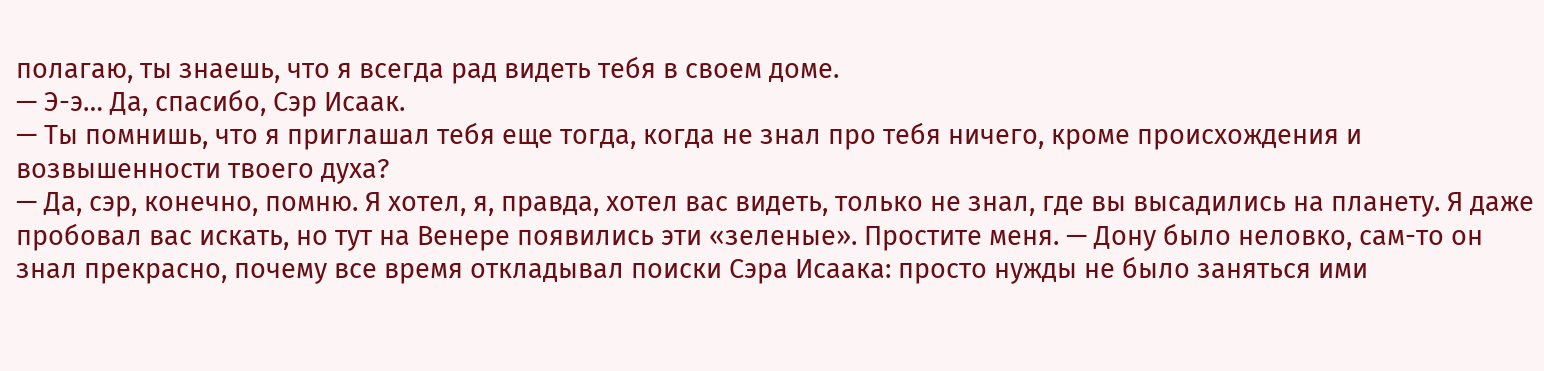полагаю, ты знаешь, что я всегда рад видеть тебя в своем доме.
— Э-э… Да, спасибо, Сэр Исаак.
— Ты помнишь, что я приглашал тебя еще тогда, когда не знал про тебя ничего, кроме происхождения и возвышенности твоего духа?
— Да, сэр, конечно, помню. Я хотел, я, правда, хотел вас видеть, только не знал, где вы высадились на планету. Я даже пробовал вас искать, но тут на Венере появились эти «зеленые». Простите меня. — Дону было неловко, сам-то он знал прекрасно, почему все время откладывал поиски Сэра Исаака: просто нужды не было заняться ими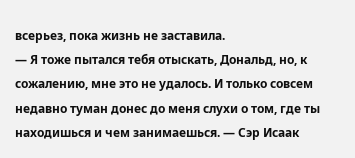всерьез, пока жизнь не заставила.
— Я тоже пытался тебя отыскать, Дональд, но, к сожалению, мне это не удалось. И только совсем недавно туман донес до меня слухи о том, где ты находишься и чем занимаешься. — Сэр Исаак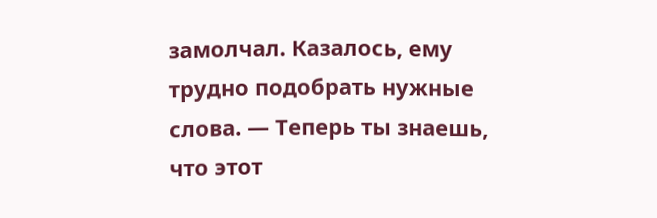замолчал. Казалось, ему трудно подобрать нужные слова. — Теперь ты знаешь, что этот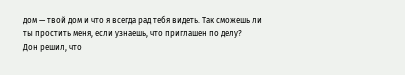дом — твой дом и что я всегда рад тебя видеть. Так сможешь ли ты простить меня, если узнаешь, что приглашен по делу?
Дон решил, что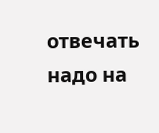отвечать надо на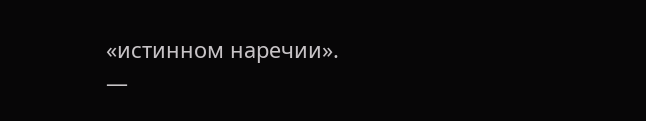«истинном наречии».
—